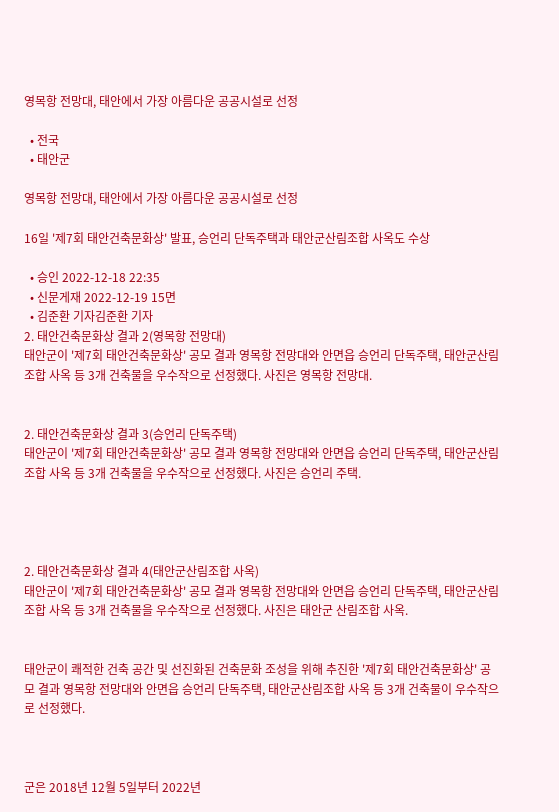영목항 전망대, 태안에서 가장 아름다운 공공시설로 선정

  • 전국
  • 태안군

영목항 전망대, 태안에서 가장 아름다운 공공시설로 선정

16일 '제7회 태안건축문화상' 발표, 승언리 단독주택과 태안군산림조합 사옥도 수상

  • 승인 2022-12-18 22:35
  • 신문게재 2022-12-19 15면
  • 김준환 기자김준환 기자
2. 태안건축문화상 결과 2(영목항 전망대)
태안군이 '제7회 태안건축문화상' 공모 결과 영목항 전망대와 안면읍 승언리 단독주택, 태안군산림조합 사옥 등 3개 건축물을 우수작으로 선정했다. 사진은 영목항 전망대.


2. 태안건축문화상 결과 3(승언리 단독주택)
태안군이 '제7회 태안건축문화상' 공모 결과 영목항 전망대와 안면읍 승언리 단독주택, 태안군산림조합 사옥 등 3개 건축물을 우수작으로 선정했다. 사진은 승언리 주택.




2. 태안건축문화상 결과 4(태안군산림조합 사옥)
태안군이 '제7회 태안건축문화상' 공모 결과 영목항 전망대와 안면읍 승언리 단독주택, 태안군산림조합 사옥 등 3개 건축물을 우수작으로 선정했다. 사진은 태안군 산림조합 사옥.


태안군이 쾌적한 건축 공간 및 선진화된 건축문화 조성을 위해 추진한 '제7회 태안건축문화상' 공모 결과 영목항 전망대와 안면읍 승언리 단독주택, 태안군산림조합 사옥 등 3개 건축물이 우수작으로 선정했다.



군은 2018년 12월 5일부터 2022년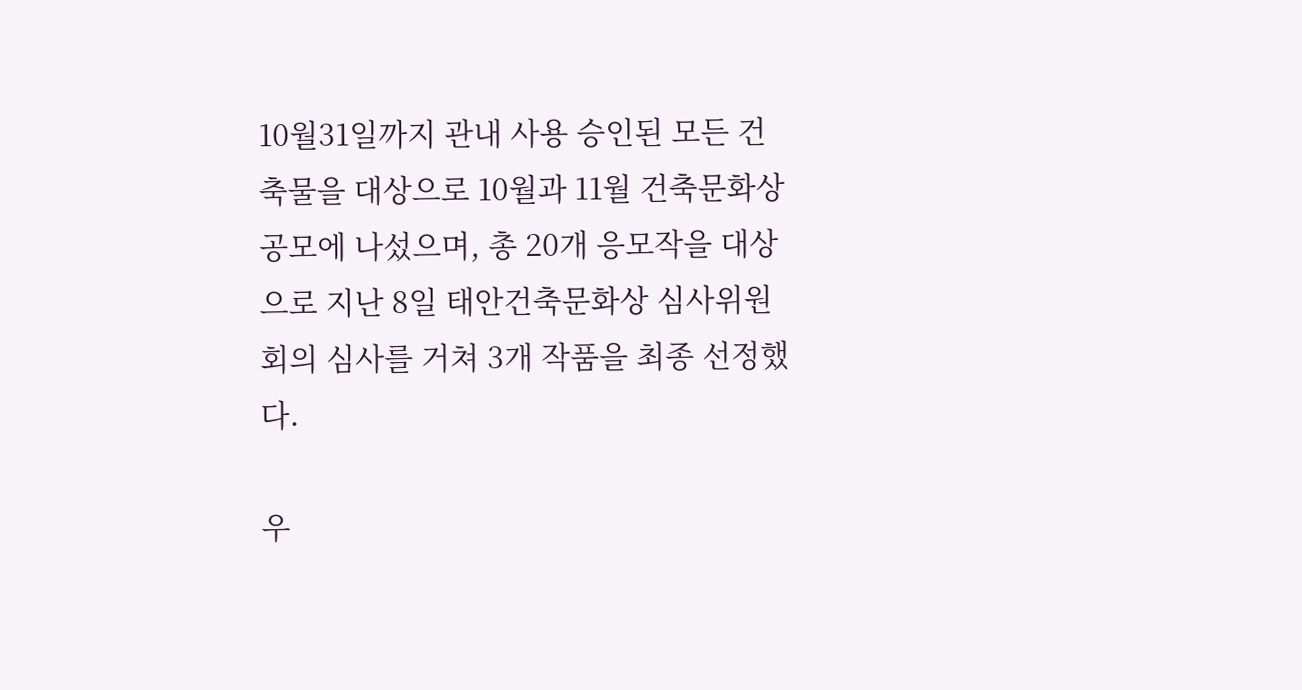10월31일까지 관내 사용 승인된 모든 건축물을 대상으로 10월과 11월 건축문화상 공모에 나섰으며, 총 20개 응모작을 대상으로 지난 8일 태안건축문화상 심사위원회의 심사를 거쳐 3개 작품을 최종 선정했다.

우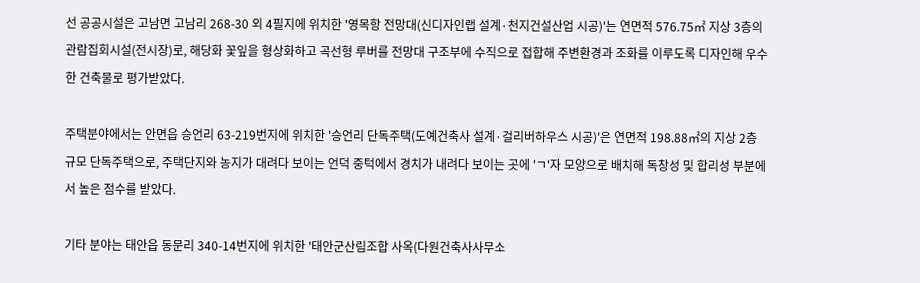선 공공시설은 고남면 고남리 268-30 외 4필지에 위치한 '영목항 전망대(신디자인랩 설계·천지건설산업 시공)'는 연면적 576.75㎡ 지상 3층의 관람집회시설(전시장)로, 해당화 꽃잎을 형상화하고 곡선형 루버를 전망대 구조부에 수직으로 접합해 주변환경과 조화를 이루도록 디자인해 우수한 건축물로 평가받았다.

주택분야에서는 안면읍 승언리 63-219번지에 위치한 '승언리 단독주택(도예건축사 설계·걸리버하우스 시공)'은 연면적 198.88㎡의 지상 2층 규모 단독주택으로, 주택단지와 농지가 대려다 보이는 언덕 중턱에서 경치가 내려다 보이는 곳에 'ㄱ'자 모양으로 배치해 독창성 및 합리성 부분에서 높은 점수를 받았다.

기타 분야는 태안읍 동문리 340-14번지에 위치한 '태안군산림조합 사옥(다원건축사사무소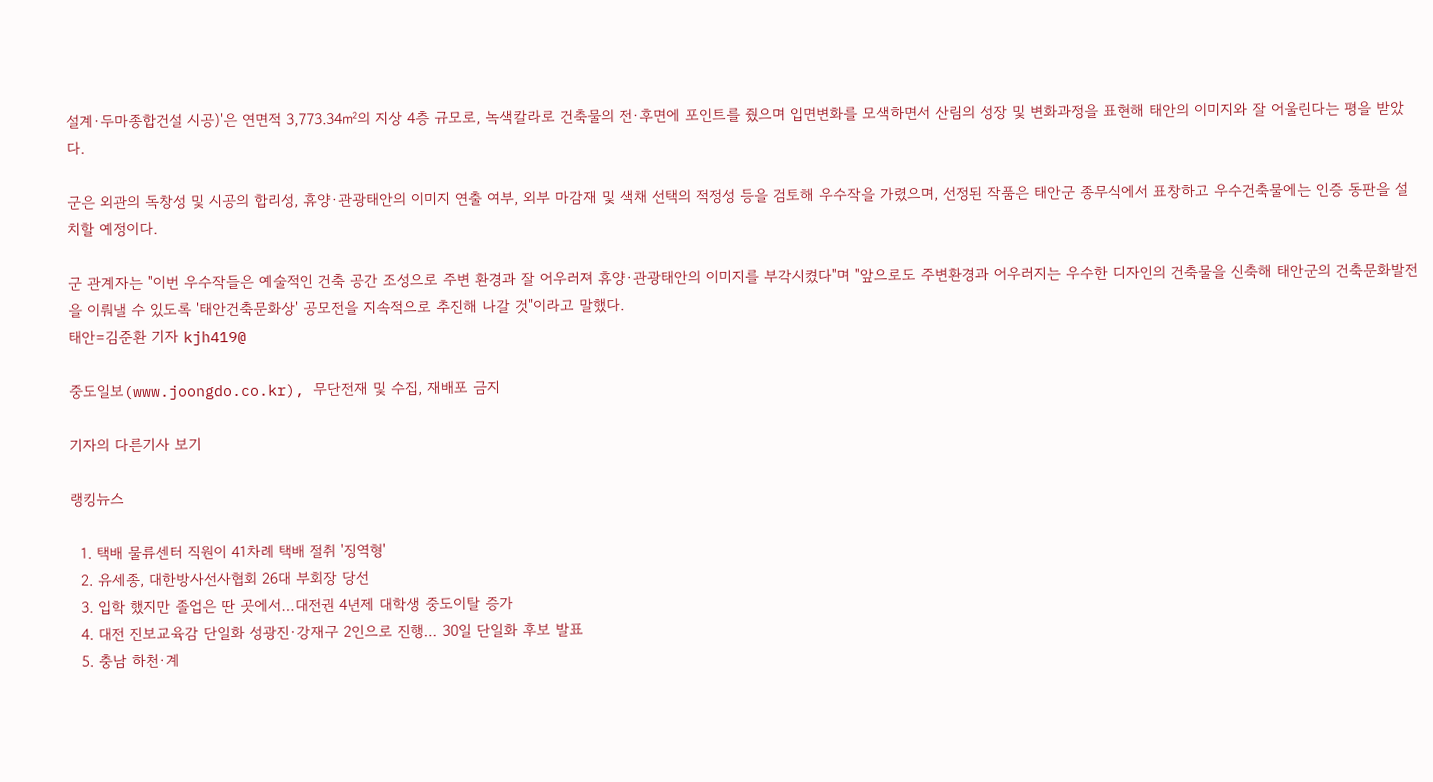설계·두마종합건설 시공)'은 연면적 3,773.34㎡의 지상 4층 규모로, 녹색칼라로 건축물의 전·후면에 포인트를 줬으며 입면변화를 모색하면서 산림의 성장 및 변화과정을 표현해 태안의 이미지와 잘 어울린다는 평을 받았다.

군은 외관의 독창성 및 시공의 합리성, 휴양·관광태안의 이미지 연출 여부, 외부 마감재 및 색채 선택의 적정성 등을 검토해 우수작을 가렸으며, 선정된 작품은 태안군 종무식에서 표창하고 우수건축물에는 인증 동판을 설치할 예정이다.

군 관계자는 "이번 우수작들은 예술적인 건축 공간 조성으로 주변 환경과 잘 어우러져 휴양·관광태안의 이미지를 부각시켰다"며 "앞으로도 주변환경과 어우러지는 우수한 디자인의 건축물을 신축해 태안군의 건축문화발전을 이뤄낼 수 있도록 '태안건축문화상' 공모전을 지속적으로 추진해 나갈 것"이라고 말했다.
태안=김준환 기자 kjh419@

중도일보(www.joongdo.co.kr), 무단전재 및 수집, 재배포 금지

기자의 다른기사 보기

랭킹뉴스

  1. 택배 물류센터 직원이 41차례 택배 절취 '징역형'
  2. 유세종, 대한방사선사협회 26대 부회장 당선
  3. 입학 했지만 졸업은 딴 곳에서…대전권 4년제 대학생 중도이탈 증가
  4. 대전 진보교육감 단일화 성광진·강재구 2인으로 진행… 30일 단일화 후보 발표
  5. 충남 하천·계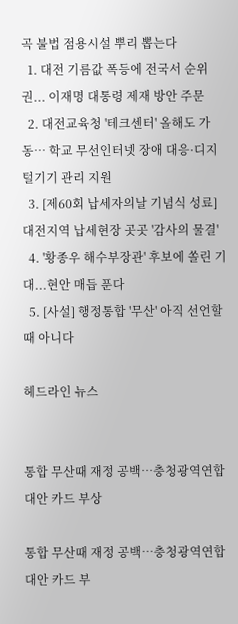곡 불법 점용시설 뿌리 뽑는다
  1. 대전 기름값 폭등에 전국서 순위권... 이재명 대통령 제재 방안 주문
  2. 대전교육청 '테크센터' 올해도 가동… 학교 무선인터넷 장애 대응·디지털기기 관리 지원
  3. [제60회 납세자의날 기념식 성료] 대전지역 납세현장 곳곳 '감사의 물결'
  4. '황종우 해수부장관' 후보에 쏠린 기대...현안 매듭 푼다
  5. [사설] 행정통합 '무산' 아직 선언할 때 아니다

헤드라인 뉴스


통합 무산때 재정 공백…충청광역연합 대안 카드 부상

통합 무산때 재정 공백…충청광역연합 대안 카드 부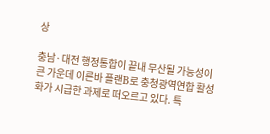상

충남·대전 행정통합이 끝내 무산될 가능성이 큰 가운데 이른바 플랜B로 충청광역연합 활성화가 시급한 과제로 떠오르고 있다. 특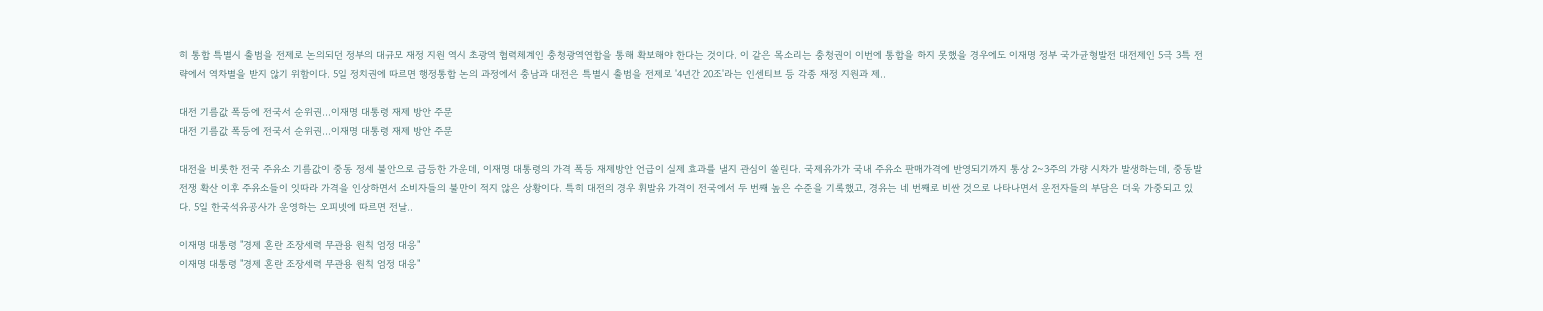히 통합 특별시 출범을 전제로 논의되던 정부의 대규모 재정 지원 역시 초광역 협력체계인 충청광역연합을 통해 확보해야 한다는 것이다. 이 같은 목소리는 충청권이 이번에 통합을 하지 못했을 경우에도 이재명 정부 국가균형발전 대전제인 5극 3특 전략에서 역차별을 받지 않기 위함이다. 5일 정치권에 따르면 행정통합 논의 과정에서 충남과 대전은 특별시 출범을 전제로 '4년간 20조'라는 인센티브 등 각종 재정 지원과 제..

대전 기름값 폭등에 전국서 순위권…이재명 대통령 재제 방안 주문
대전 기름값 폭등에 전국서 순위권…이재명 대통령 재제 방안 주문

대전을 비롯한 전국 주유소 기름값이 중동 정세 불안으로 급등한 가운데, 이재명 대통령의 가격 폭등 재제방안 언급이 실제 효과를 낼지 관심이 쏠린다. 국제유가가 국내 주유소 판매가격에 반영되기까지 통상 2~3주의 가량 시차가 발생하는데, 중동발 전쟁 확산 이후 주유소들이 잇따라 가격을 인상하면서 소비자들의 불만이 적지 않은 상황이다. 특히 대전의 경우 휘발유 가격이 전국에서 두 번째 높은 수준을 기록했고, 경유는 네 번째로 비싼 것으로 나타나면서 운전자들의 부담은 더욱 가중되고 있다. 5일 한국석유공사가 운영하는 오피넷에 따르면 전날..

이재명 대통령 "경제 혼란 조장세력 무관용 원칙 엄정 대응"
이재명 대통령 "경제 혼란 조장세력 무관용 원칙 엄정 대응"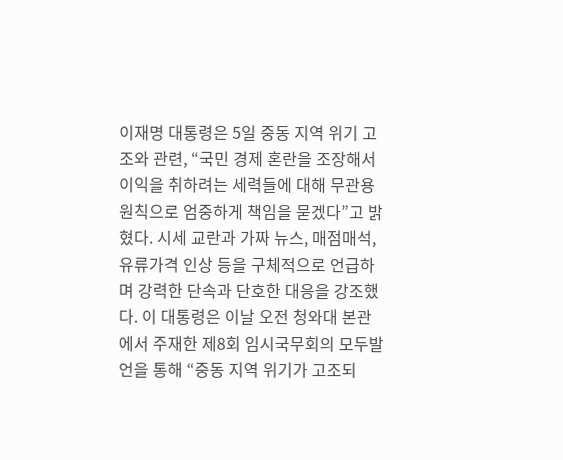이재명 대통령은 5일 중동 지역 위기 고조와 관련, “국민 경제 혼란을 조장해서 이익을 취하려는 세력들에 대해 무관용 원칙으로 엄중하게 책임을 묻겠다”고 밝혔다. 시세 교란과 가짜 뉴스, 매점매석, 유류가격 인상 등을 구체적으로 언급하며 강력한 단속과 단호한 대응을 강조했다. 이 대통령은 이날 오전 청와대 본관에서 주재한 제8회 임시국무회의 모두발언을 통해 “중동 지역 위기가 고조되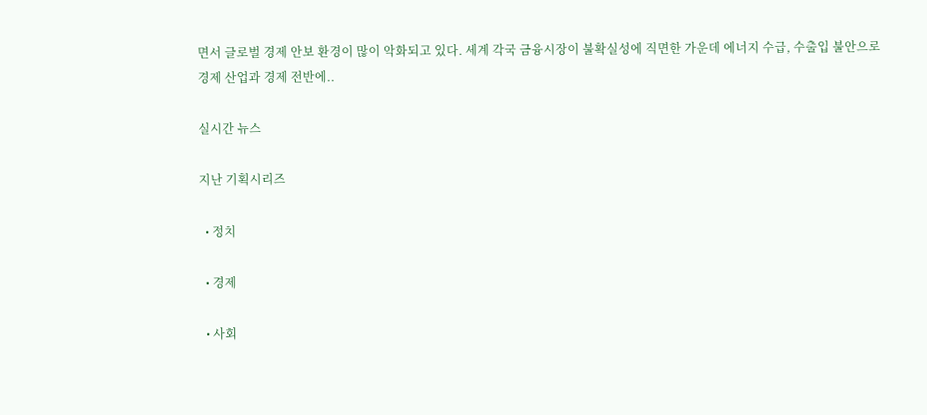면서 글로벌 경제 안보 환경이 많이 악화되고 있다. 세계 각국 금융시장이 불확실성에 직면한 가운데 에너지 수급, 수출입 불안으로 경제 산업과 경제 전반에..

실시간 뉴스

지난 기획시리즈

  • 정치

  • 경제

  • 사회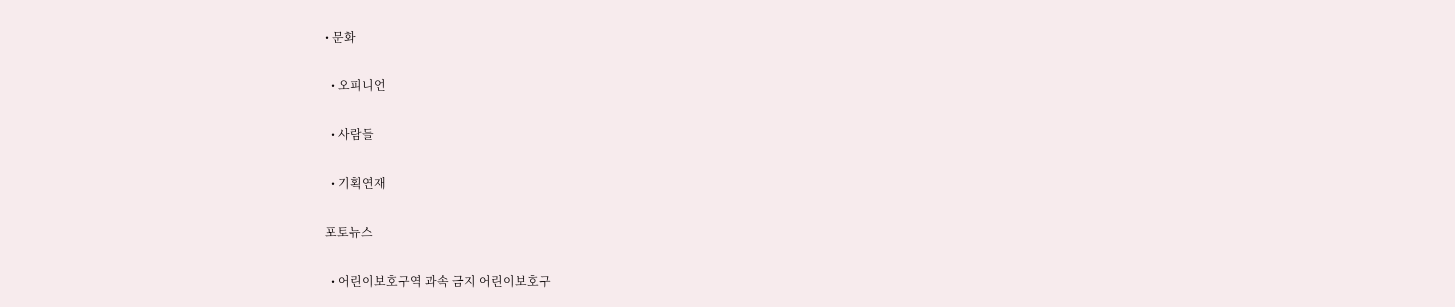• 문화

  • 오피니언

  • 사람들

  • 기획연재

포토뉴스

  • 어린이보호구역 과속 금지 어린이보호구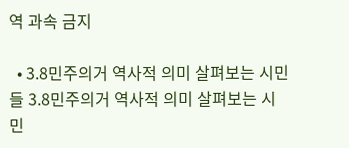역 과속 금지

  • 3.8민주의거 역사적 의미 살펴보는 시민들 3.8민주의거 역사적 의미 살펴보는 시민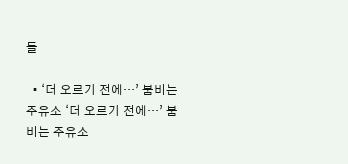들

  • ‘더 오르기 전에…’ 붐비는 주유소 ‘더 오르기 전에…’ 붐비는 주유소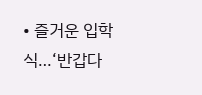• 즐거운 입학식…‘반갑다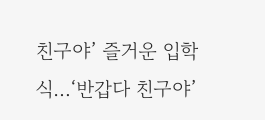친구야’ 즐거운 입학식…‘반갑다 친구야’